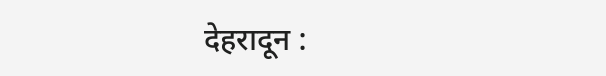देहरादून :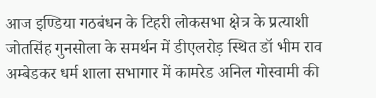आज इण्डिया गठबंधन के टिहरी लोकसभा क्षेत्र के प्रत्याशी जोतसिंह गुनसोला के समर्थन में डीएलरोड़ स्थित डॉ भीम राव अम्बेडकर धर्म शाला सभागार में कामरेड अनिल गोस्वामी की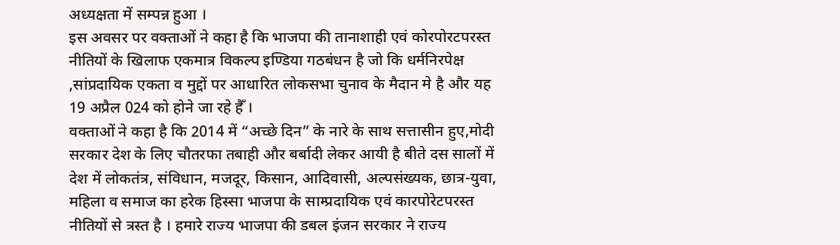अध्यक्षता में सम्पन्न हुआ ।
इस अवसर पर वक्ताओं ने कहा है कि भाजपा की तानाशाही एवं कोरपोरटपरस्त नीतियों के खिलाफ एकमात्र विकल्प इण्डिया गठबंधन है जो कि धर्मनिरपेक्ष ,सांप्रदायिक एकता व मुद्दों पर आधारित लोकसभा चुनाव के मैदान मे है और यह 19 अप्रैल 024 को होने जा रहे हैँ ।
वक्ताओं ने कहा है कि 2014 में “अच्छे दिन” के नारे के साथ सत्तासीन हुए,मोदी सरकार देश के लिए चौतरफा तबाही और बर्बादी लेकर आयी है बीते दस सालों में देश में लोकतंत्र, संविधान, मजदूर, किसान, आदिवासी, अल्पसंख्यक, छात्र-युवा, महिला व समाज का हरेक हिस्सा भाजपा के साम्प्रदायिक एवं कारपोरेटपरस्त नीतियों से त्रस्त है । हमारे राज्य भाजपा की डबल इंजन सरकार ने राज्य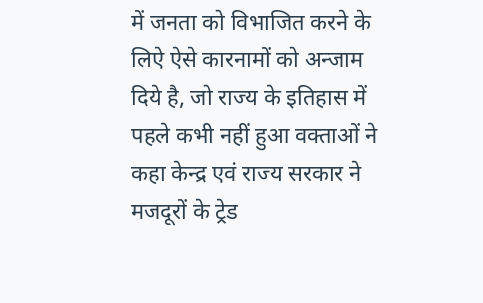में जनता को विभाजित करने के लिऐ ऐसे कारनामों को अन्जाम दिये है, जो राज्य के इतिहास में पहले कभी नहीं हुआ वक्ताओं ने कहा केन्द्र एवं राज्य सरकार ने मजदूरों के ट्रेड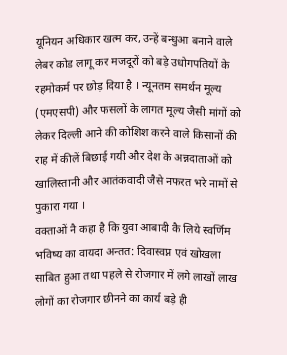यूनियन अधिकार खत्म कर, उन्हें बन्धुआ बनाने वाले लेबर कोड लागू कर मजदूरों को बड़े उधोगपतियों के रहमोकर्म पर छोड़ दिया है । न्यूनतम समर्थन मूल्य (एमएसपी) और फसलों के लागत मूल्य जैसी मांगों को लेकर दिल्ली आने की कोशिश करने वाले किसानों की राह में कीलें बिछाई गयी और देश के अन्नदाताओं को खालिस्तानी और आतंकवादी जैसे नफरत भरे नामों से पुकारा गया ।
वक्ताओं नै कहा है कि युवा आबादी कै लिये स्वर्णिम भविष्य का वायदा अन्तत: दिवास्वप्न एवं खोखला साबित हुआ तथा पहले से रोजगार में लगे लाखों लाख लोगों का रोजगार छीनने का कार्य बड़े ही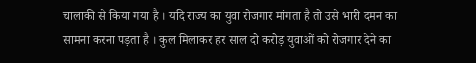चालाकी से किया गया है । यदि राज्य का युवा रोजगार मांगता है तो उसे भारी दमन का सामना करना पड़ता है । कुल मिलाकर हर साल दो करोड़ युवाओं को रोजगार देने का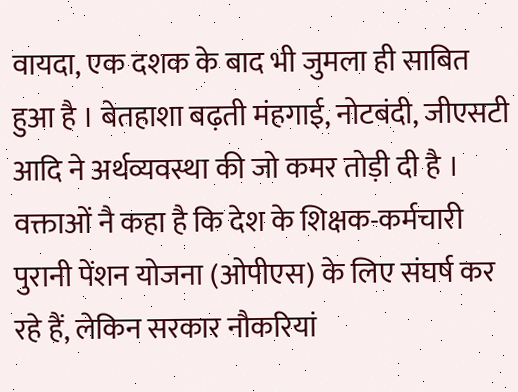वायदा, एक दशक के बाद भी जुमला ही साबित हुआ है । बेतहाशा बढ़ती मंहगाई, नोटबंदी, जीएसटी आदि ने अर्थव्यवस्था की जो कमर तोड़ी दी है ।
वक्ताओं नै कहा है कि देश के शिक्षक-कर्मचारी पुरानी पेंशन योजना (ओपीएस) के लिए संघर्ष कर रहे हैं, लेकिन सरकार नौकरियां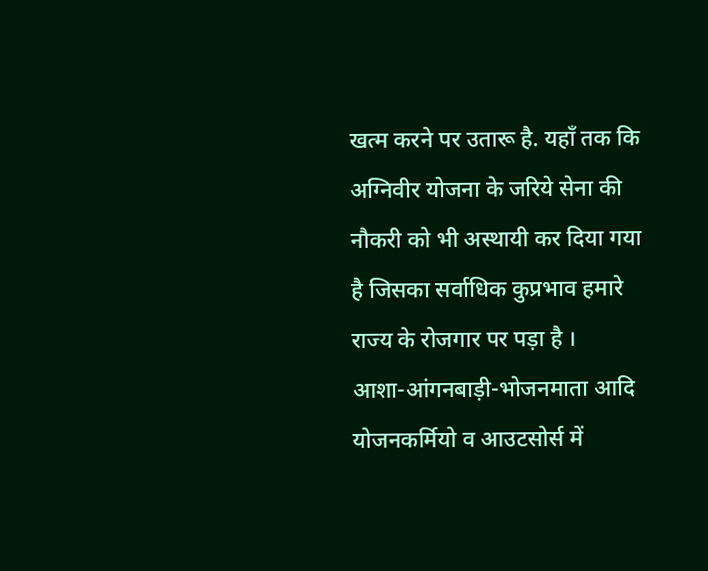खत्म करने पर उतारू है. यहाँ तक कि अग्निवीर योजना के जरिये सेना की नौकरी को भी अस्थायी कर दिया गया है जिसका सर्वाधिक कुप्रभाव हमारे राज्य के रोजगार पर पड़ा है ।
आशा-आंगनबाड़ी-भोजनमाता आदि योजनकर्मियो व आउटसोर्स में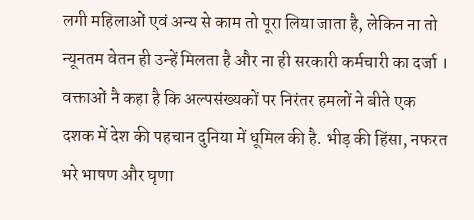लगी महिलाओं एवं अन्य से काम तो पूरा लिया जाता है, लेकिन ना तो न्यूनतम वेतन ही उन्हें मिलता है और ना ही सरकारी कर्मचारी का दर्जा ।
वक्ताओं नै कहा है कि अल्पसंख्यकों पर निरंतर हमलों ने बीते एक दशक में देश की पहचान दुनिया में धूमिल की है. भीड़ की हिंसा, नफरत भरे भाषण और घृणा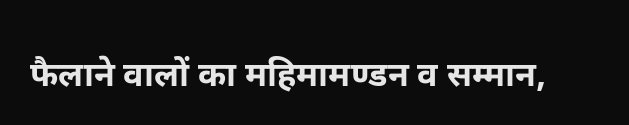फैलाने वालों का महिमामण्डन व सम्मान,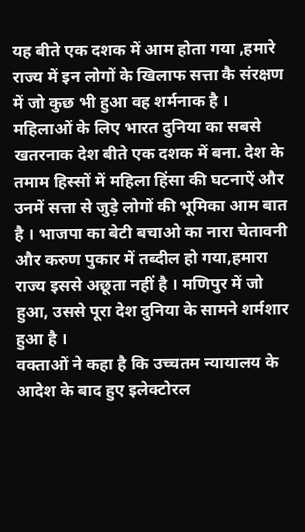यह बीते एक दशक में आम होता गया ,हमारे राज्य में इन लोगों के खिलाफ सत्ता कै संरक्षण में जो कुछ भी हुआ वह शर्मनाक है ।
महिलाओं के लिए भारत दुनिया का सबसे खतरनाक देश बीते एक दशक में बना. देश के तमाम हिस्सों में महिला हिंसा की घटनाऐं और उनमें सत्ता से जुड़े लोगों की भूमिका आम बात है । भाजपा का बेटी बचाओ का नारा चेतावनी और करुण पुकार में तब्दील हो गया,हमारा राज्य इससे अछूता नहीं है । मणिपुर में जो हुआ, उससे पूरा देश दुनिया के सामने शर्मशार हुआ है ।
वक्ताओं ने कहा है कि उच्चतम न्यायालय के आदेश के बाद हुए इलेक्टोरल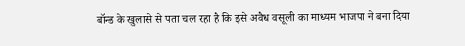बॉन्ड के खुलासे से पता चल रहा है कि इसे अवैध वसूली का माध्यम भाजपा ने बना दिया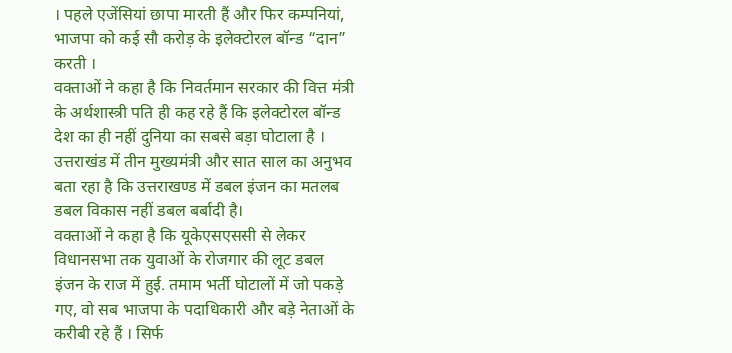। पहले एजेंसियां छापा मारती हैं और फिर कम्पनियां, भाजपा को कई सौ करोड़ के इलेक्टोरल बॉन्ड “दान” करती ।
वक्ताओं ने कहा है कि निवर्तमान सरकार की वित्त मंत्री के अर्थशास्त्री पति ही कह रहे हैं कि इलेक्टोरल बॉन्ड देश का ही नहीं दुनिया का सबसे बड़ा घोटाला है ।
उत्तराखंड में तीन मुख्यमंत्री और सात साल का अनुभव बता रहा है कि उत्तराखण्ड में डबल इंजन का मतलब डबल विकास नहीं डबल बर्बादी है।
वक्ताओं ने कहा है कि यूकेएसएससी से लेकर विधानसभा तक युवाओं के रोजगार की लूट डबल इंजन के राज में हुई. तमाम भर्ती घोटालों में जो पकड़े गए, वो सब भाजपा के पदाधिकारी और बड़े नेताओं के करीबी रहे हैं । सिर्फ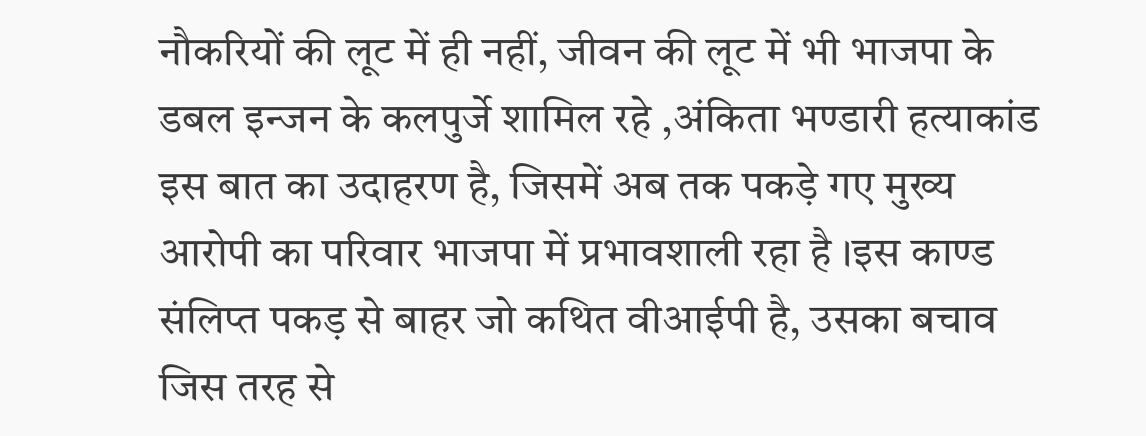नौकरियों की लूट में ही नहीं, जीवन की लूट में भी भाजपा के डबल इन्जन के कलपुर्जे शामिल रहे ,अंकिता भण्डारी हत्याकांड इस बात का उदाहरण है, जिसमें अब तक पकड़े गए मुख्य आरोपी का परिवार भाजपा में प्रभावशाली रहा है ।इस काण्ड संलिप्त पकड़ से बाहर जो कथित वीआईपी है, उसका बचाव जिस तरह से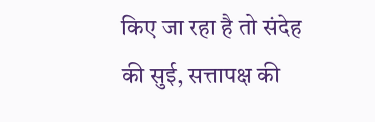किए जा रहा है तो संदेह की सुई, सत्तापक्ष की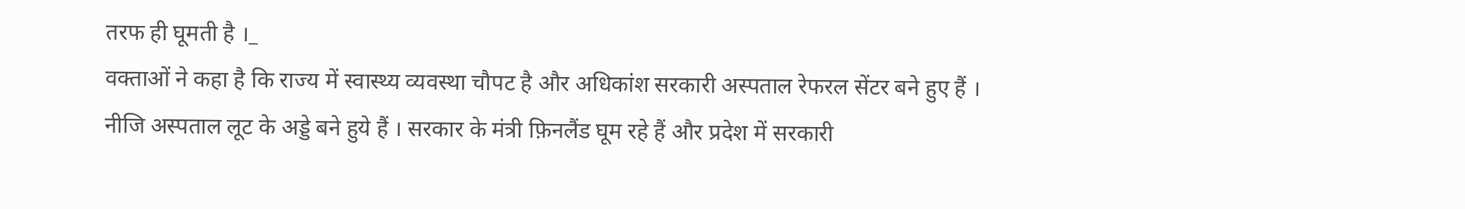तरफ ही घूमती है ।_
वक्ताओं ने कहा है कि राज्य में स्वास्थ्य व्यवस्था चौपट है और अधिकांश सरकारी अस्पताल रेफरल सेंटर बने हुए हैं । नीजि अस्पताल लूट के अड्डे बने हुये हैं । सरकार के मंत्री फ़िनलैंड घूम रहे हैं और प्रदेश में सरकारी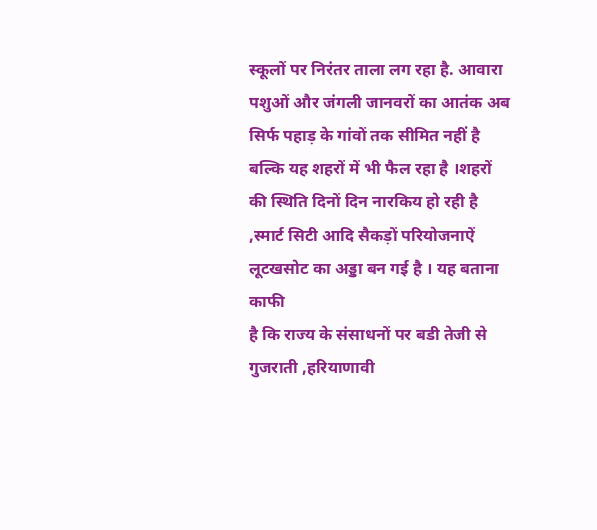स्कूलों पर निरंतर ताला लग रहा है. आवारा पशुओं और जंगली जानवरों का आतंक अब सिर्फ पहाड़ के गांवों तक सीमित नहीं है बल्कि यह शहरों में भी फैल रहा है ।शहरों की स्थिति दिनों दिन नारकिय हो रही है ,स्मार्ट सिटी आदि सैकड़ों परियोजनाऐं लूटखसोट का अड्डा बन गई है । यह बताना काफी
है कि राज्य के संसाधनों पर बडी तेजी से गुजराती ,हरियाणावी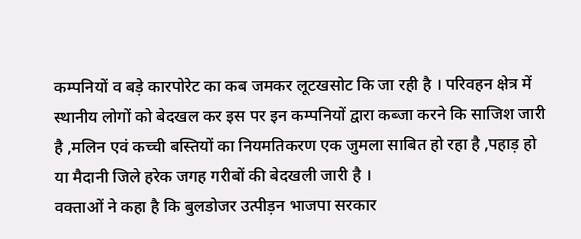कम्पनियों व बड़े कारपोरेट का कब जमकर लूटखसोट कि जा रही है । परिवहन क्षेत्र में स्थानीय लोगों को बेदखल कर इस पर इन कम्पनियों द्वारा कब्जा करने कि साजिश जारी है ,मलिन एवं कच्ची बस्तियों का नियमतिकरण एक जुमला साबित हो रहा है ,पहाड़ हो या मैदानी जिले हरेक जगह गरीबों की बेदखली जारी है ।
वक्ताओं ने कहा है कि बुलडोजर उत्पीड़न भाजपा सरकार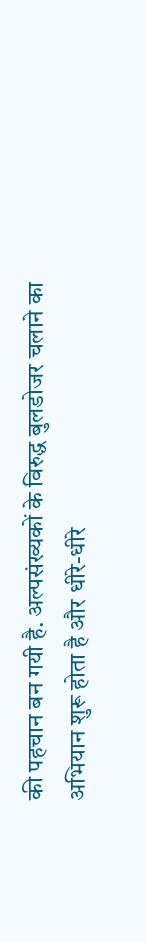की पहचान बन गयी है. अल्पसंख्यकों के विरुद्ध बुलडोजर चलाने का अभियान शुरू होता है और धीरे-धीरे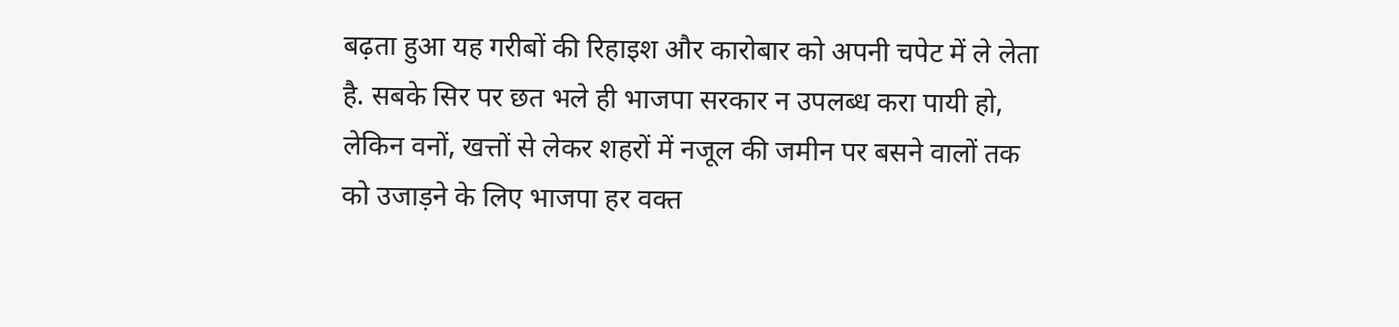बढ़ता हुआ यह गरीबों की रिहाइश और कारोबार को अपनी चपेट में ले लेता है. सबके सिर पर छत भले ही भाजपा सरकार न उपलब्ध करा पायी हो, लेकिन वनों, खत्तों से लेकर शहरों में नजूल की जमीन पर बसने वालों तक को उजाड़ने के लिए भाजपा हर वक्त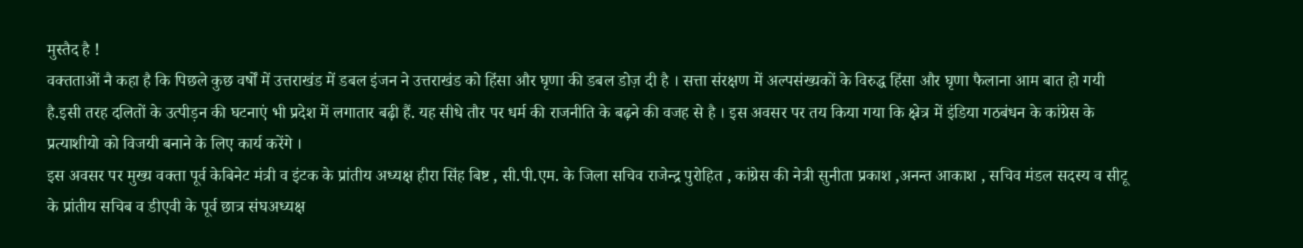मुस्तैद है !
वक्तताओं नै कहा है कि पिछले कुछ वर्षों में उत्तराखंड में डबल इंजन ने उत्तराखंड को हिंसा और घृणा की डबल डोज़ दी है । सत्ता संरक्षण में अल्पसंख्यकों के विरुद्ध हिंसा और घृणा फैलाना आम बात हो गयी है.इसी तरह दलितों के उत्पीड़न की घटनाएं भी प्रदेश में लगातार बढ़ी हैं. यह सीधे तौर पर धर्म की राजनीति के बढ़ने की वजह से है । इस अवसर पर तय किया गया कि क्ष्रेत्र में इंडिया गठबंधन के कांग्रेस के प्रत्याशीयो को विजयी बनाने के लिए कार्य करेंगे ।
इस अवसर पर मुख्य वक्ता पूर्व केबिनेट मंत्री व इंटक के प्रांतीय अध्यक्ष हीरा सिंह बिष्ट , सी.पी.एम. के जिला सचिव राजेन्द्र पुरोहित , कांग्रेस की नेत्री सुनीता प्रकाश ,अनन्त आकाश , सचिव मंडल सदस्य व सीटू के प्रांतीय सचिब व डीएवी के पूर्व छात्र संघअध्यक्ष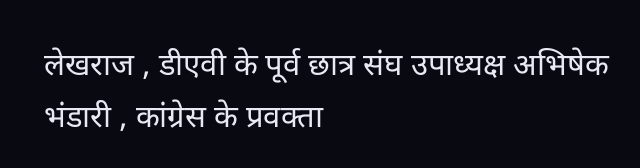लेखराज , डीएवी के पूर्व छात्र संघ उपाध्यक्ष अभिषेक भंडारी , कांग्रेस के प्रवक्ता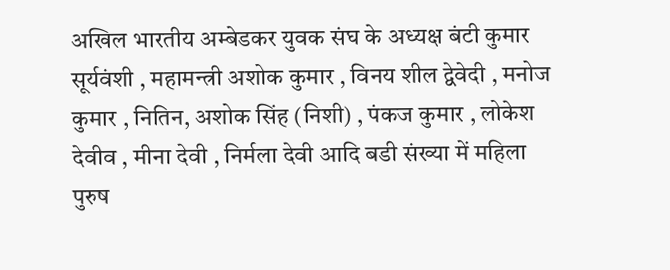अखिल भारतीय अम्बेडकर युवक संघ के अध्यक्ष बंटी कुमार सूर्यवंशी , महामन्त्री अशोक कुमार , विनय शील द्वेवेदी , मनोज कुमार , नितिन, अशोक सिंह (निशी) , पंकज कुमार , लोकेश देवीव , मीना देवी , निर्मला देवी आदि बडी संख्या में महिला पुरुष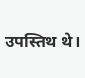उपस्तिथ थे।